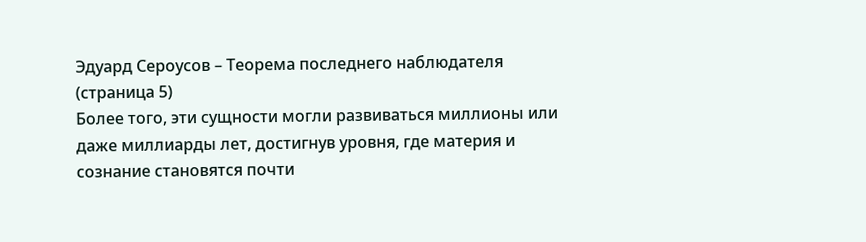Эдуард Сероусов – Теорема последнего наблюдателя (страница 5)
Более того, эти сущности могли развиваться миллионы или даже миллиарды лет, достигнув уровня, где материя и сознание становятся почти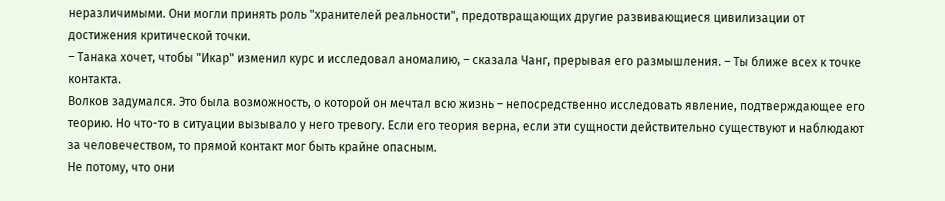неразличимыми. Они могли принять роль "хранителей реальности", предотвращающих другие развивающиеся цивилизации от достижения критической точки.
– Танака хочет, чтобы "Икар" изменил курс и исследовал аномалию, – сказала Чанг, прерывая его размышления. – Ты ближе всех к точке контакта.
Волков задумался. Это была возможность, о которой он мечтал всю жизнь – непосредственно исследовать явление, подтверждающее его теорию. Но что-то в ситуации вызывало у него тревогу. Если его теория верна, если эти сущности действительно существуют и наблюдают за человечеством, то прямой контакт мог быть крайне опасным.
Не потому, что они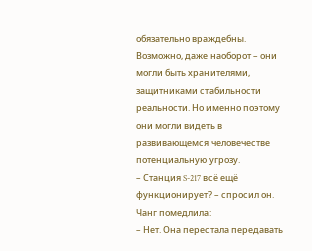обязательно враждебны. Возможно, даже наоборот – они могли быть хранителями, защитниками стабильности реальности. Но именно поэтому они могли видеть в развивающемся человечестве потенциальную угрозу.
– Станция S-217 всё ещё функционирует? – спросил он.
Чанг помедлила:
– Нет. Она перестала передавать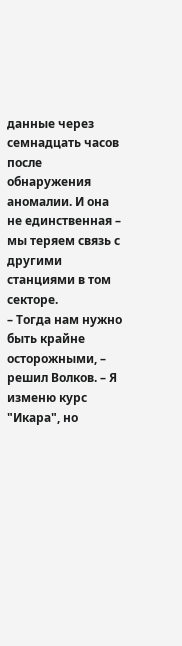данные через семнадцать часов после обнаружения аномалии. И она не единственная – мы теряем связь с другими станциями в том секторе.
– Тогда нам нужно быть крайне осторожными, – решил Волков. – Я изменю курс "Икара", но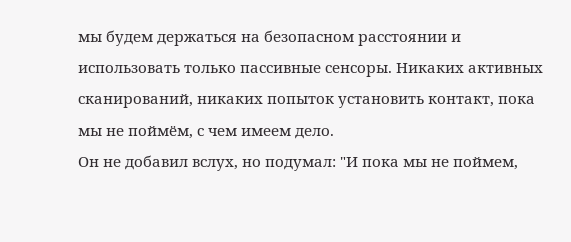мы будем держаться на безопасном расстоянии и использовать только пассивные сенсоры. Никаких активных сканирований, никаких попыток установить контакт, пока мы не поймём, с чем имеем дело.
Он не добавил вслух, но подумал: "И пока мы не поймем,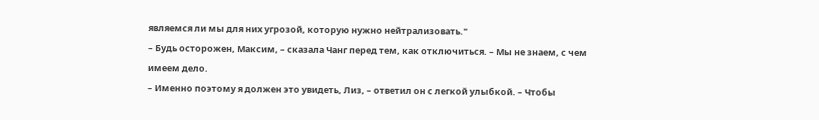являемся ли мы для них угрозой, которую нужно нейтрализовать."
– Будь осторожен, Максим, – сказала Чанг перед тем, как отключиться. – Мы не знаем, с чем имеем дело.
– Именно поэтому я должен это увидеть, Лиз, – ответил он с легкой улыбкой. – Чтобы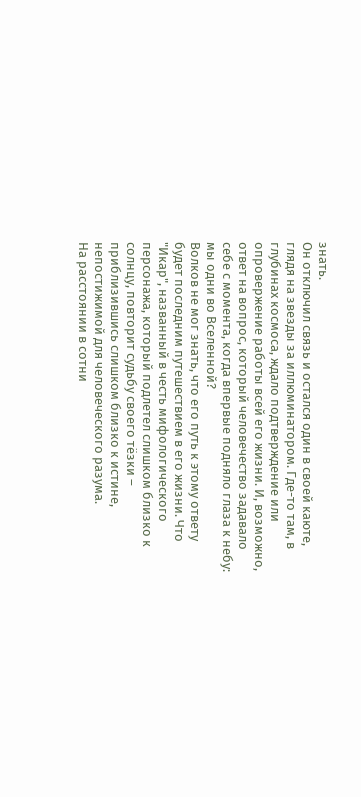знать.
Он отключил связь и остался один в своей каюте, глядя на звезды за иллюминатором. Где-то там, в глубинах космоса, ждало подтверждение или опровержение работы всей его жизни. И, возможно, ответ на вопрос, который человечество задавало себе с момента, когда впервые подняло глаза к небу: мы одни во Вселенной?
Волков не мог знать, что его путь к этому ответу будет последним путешествием в его жизни. Что "Икар", названный в честь мифологического персонажа, который подлетел слишком близко к солнцу, повторит судьбу своего тёзки – приблизившись слишком близко к истине, непостижимой для человеческого разума.
На расстоянии в сотни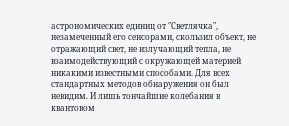астрономических единиц от "Светлячка", незамеченный его сенсорами, скользил объект, не отражающий свет, не излучающий тепла, не взаимодействующий с окружающей материей никакими известными способами. Для всех стандартных методов обнаружения он был невидим. И лишь тончайшие колебания в квантовом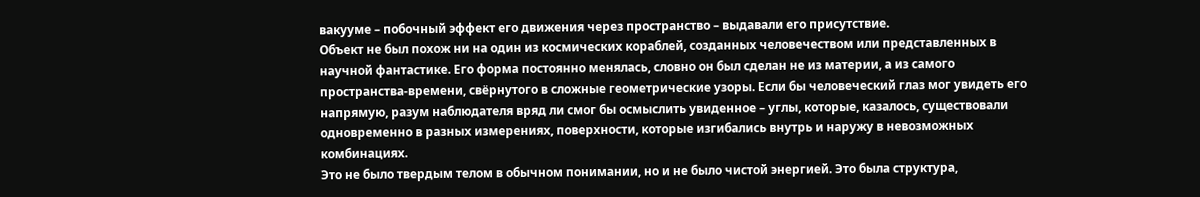вакууме – побочный эффект его движения через пространство – выдавали его присутствие.
Объект не был похож ни на один из космических кораблей, созданных человечеством или представленных в научной фантастике. Его форма постоянно менялась, словно он был сделан не из материи, а из самого пространства-времени, свёрнутого в сложные геометрические узоры. Если бы человеческий глаз мог увидеть его напрямую, разум наблюдателя вряд ли смог бы осмыслить увиденное – углы, которые, казалось, существовали одновременно в разных измерениях, поверхности, которые изгибались внутрь и наружу в невозможных комбинациях.
Это не было твердым телом в обычном понимании, но и не было чистой энергией. Это была структура,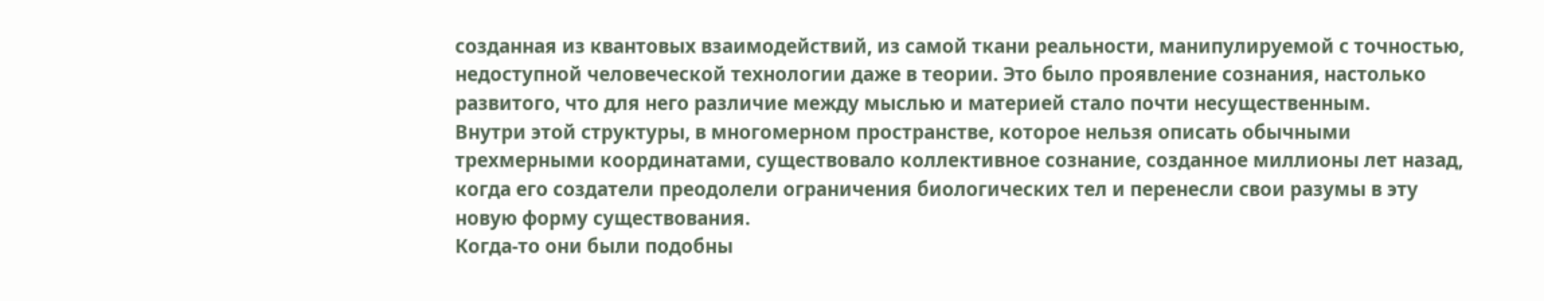созданная из квантовых взаимодействий, из самой ткани реальности, манипулируемой с точностью, недоступной человеческой технологии даже в теории. Это было проявление сознания, настолько развитого, что для него различие между мыслью и материей стало почти несущественным.
Внутри этой структуры, в многомерном пространстве, которое нельзя описать обычными трехмерными координатами, существовало коллективное сознание, созданное миллионы лет назад, когда его создатели преодолели ограничения биологических тел и перенесли свои разумы в эту новую форму существования.
Когда-то они были подобны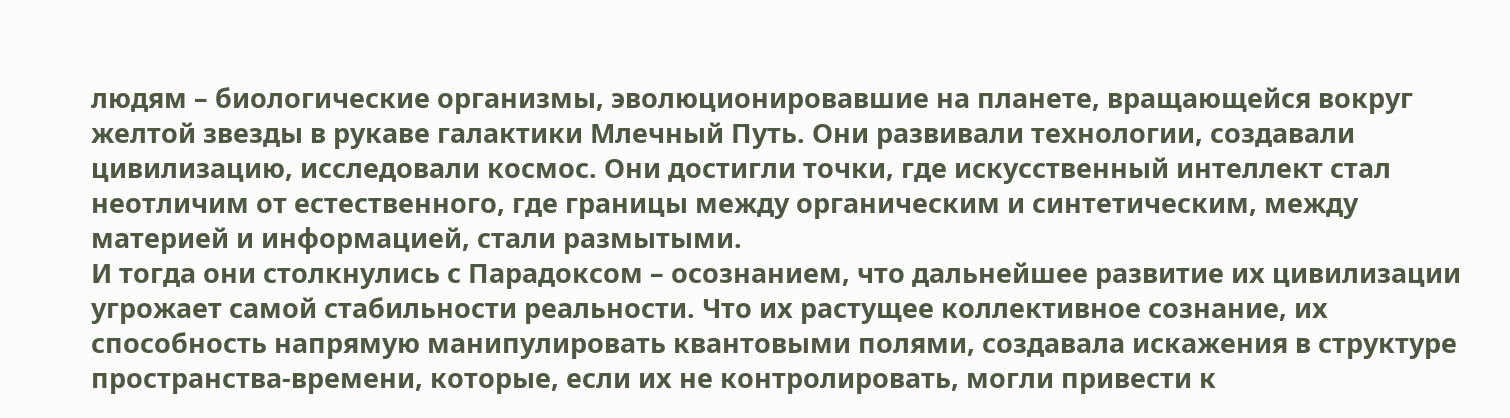людям – биологические организмы, эволюционировавшие на планете, вращающейся вокруг желтой звезды в рукаве галактики Млечный Путь. Они развивали технологии, создавали цивилизацию, исследовали космос. Они достигли точки, где искусственный интеллект стал неотличим от естественного, где границы между органическим и синтетическим, между материей и информацией, стали размытыми.
И тогда они столкнулись с Парадоксом – осознанием, что дальнейшее развитие их цивилизации угрожает самой стабильности реальности. Что их растущее коллективное сознание, их способность напрямую манипулировать квантовыми полями, создавала искажения в структуре пространства-времени, которые, если их не контролировать, могли привести к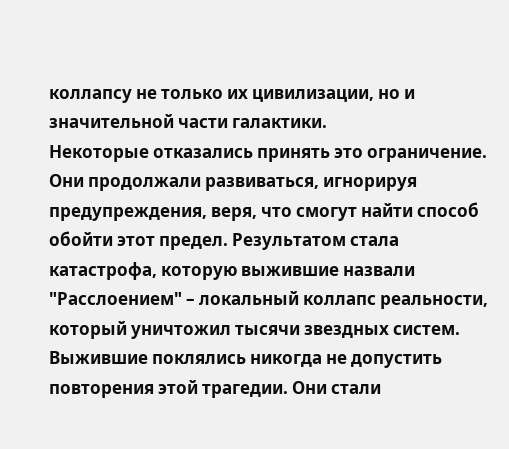коллапсу не только их цивилизации, но и значительной части галактики.
Некоторые отказались принять это ограничение. Они продолжали развиваться, игнорируя предупреждения, веря, что смогут найти способ обойти этот предел. Результатом стала катастрофа, которую выжившие назвали "Расслоением" – локальный коллапс реальности, который уничтожил тысячи звездных систем.
Выжившие поклялись никогда не допустить повторения этой трагедии. Они стали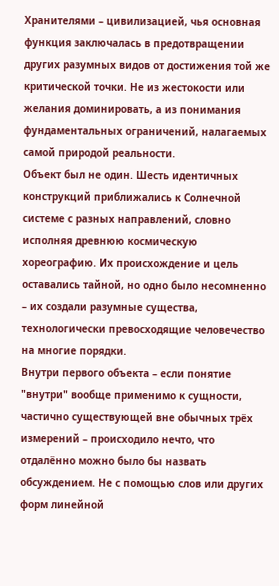Хранителями – цивилизацией, чья основная функция заключалась в предотвращении других разумных видов от достижения той же критической точки. Не из жестокости или желания доминировать, а из понимания фундаментальных ограничений, налагаемых самой природой реальности.
Объект был не один. Шесть идентичных конструкций приближались к Солнечной системе с разных направлений, словно исполняя древнюю космическую хореографию. Их происхождение и цель оставались тайной, но одно было несомненно – их создали разумные существа, технологически превосходящие человечество на многие порядки.
Внутри первого объекта – если понятие "внутри" вообще применимо к сущности, частично существующей вне обычных трёх измерений – происходило нечто, что отдалённо можно было бы назвать обсуждением. Не с помощью слов или других форм линейной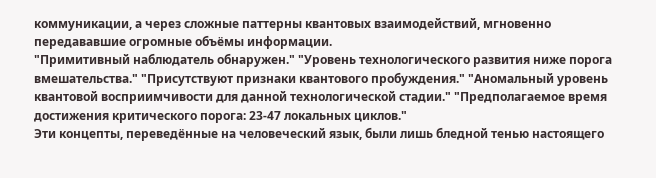коммуникации, а через сложные паттерны квантовых взаимодействий, мгновенно передававшие огромные объёмы информации.
"Примитивный наблюдатель обнаружен." "Уровень технологического развития ниже порога вмешательства." "Присутствуют признаки квантового пробуждения." "Аномальный уровень квантовой восприимчивости для данной технологической стадии." "Предполагаемое время достижения критического порога: 23-47 локальных циклов."
Эти концепты, переведённые на человеческий язык, были лишь бледной тенью настоящего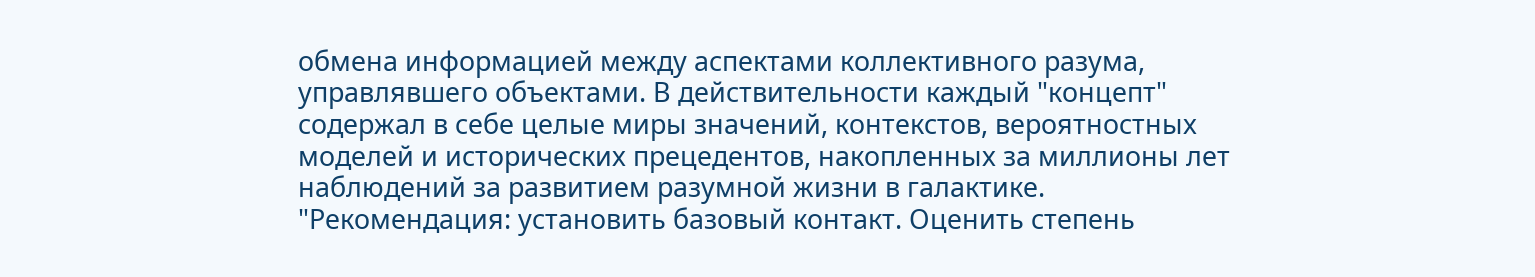обмена информацией между аспектами коллективного разума, управлявшего объектами. В действительности каждый "концепт" содержал в себе целые миры значений, контекстов, вероятностных моделей и исторических прецедентов, накопленных за миллионы лет наблюдений за развитием разумной жизни в галактике.
"Рекомендация: установить базовый контакт. Оценить степень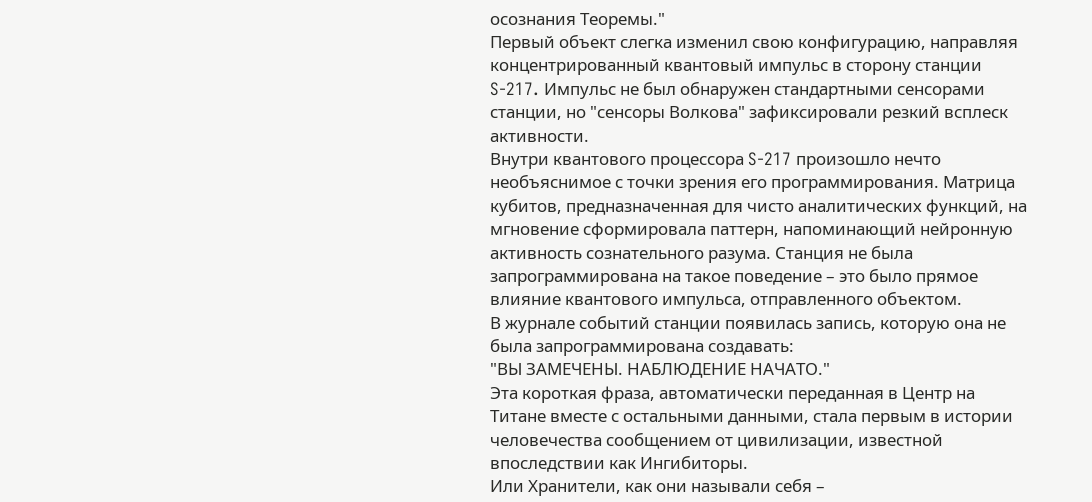осознания Теоремы."
Первый объект слегка изменил свою конфигурацию, направляя концентрированный квантовый импульс в сторону станции S-217. Импульс не был обнаружен стандартными сенсорами станции, но "сенсоры Волкова" зафиксировали резкий всплеск активности.
Внутри квантового процессора S-217 произошло нечто необъяснимое с точки зрения его программирования. Матрица кубитов, предназначенная для чисто аналитических функций, на мгновение сформировала паттерн, напоминающий нейронную активность сознательного разума. Станция не была запрограммирована на такое поведение – это было прямое влияние квантового импульса, отправленного объектом.
В журнале событий станции появилась запись, которую она не была запрограммирована создавать:
"ВЫ ЗАМЕЧЕНЫ. НАБЛЮДЕНИЕ НАЧАТО."
Эта короткая фраза, автоматически переданная в Центр на Титане вместе с остальными данными, стала первым в истории человечества сообщением от цивилизации, известной впоследствии как Ингибиторы.
Или Хранители, как они называли себя –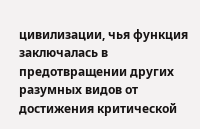цивилизации, чья функция заключалась в предотвращении других разумных видов от достижения критической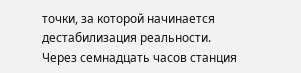точки, за которой начинается дестабилизация реальности.
Через семнадцать часов станция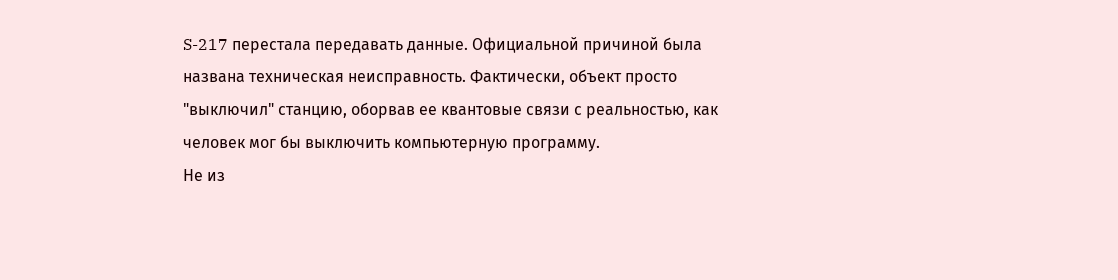S-217 перестала передавать данные. Официальной причиной была названа техническая неисправность. Фактически, объект просто "выключил" станцию, оборвав ее квантовые связи с реальностью, как человек мог бы выключить компьютерную программу.
Не из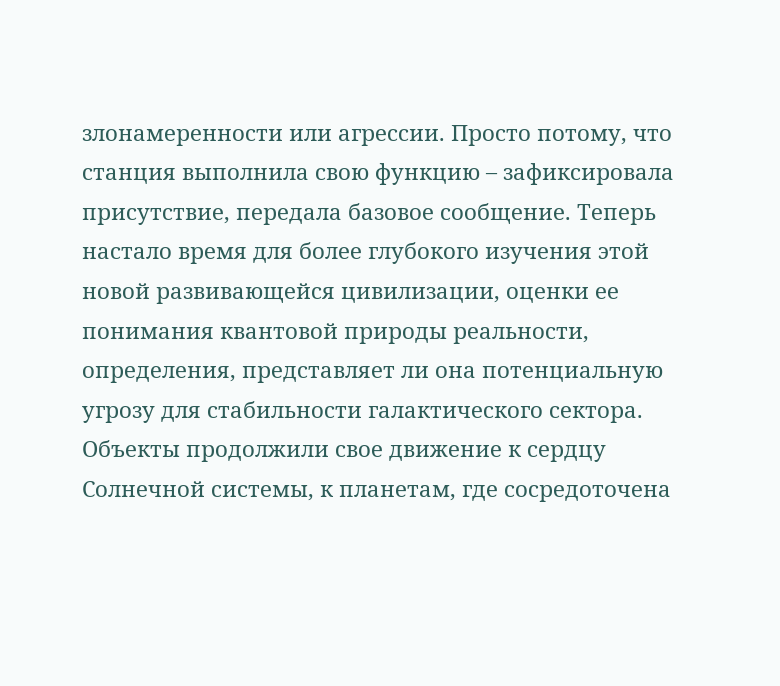злонамеренности или агрессии. Просто потому, что станция выполнила свою функцию – зафиксировала присутствие, передала базовое сообщение. Теперь настало время для более глубокого изучения этой новой развивающейся цивилизации, оценки ее понимания квантовой природы реальности, определения, представляет ли она потенциальную угрозу для стабильности галактического сектора.
Объекты продолжили свое движение к сердцу Солнечной системы, к планетам, где сосредоточена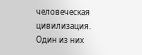человеческая цивилизация. Один из них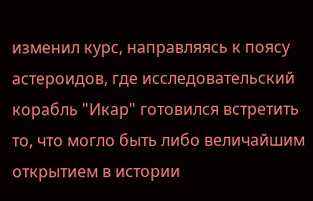изменил курс, направляясь к поясу астероидов, где исследовательский корабль "Икар" готовился встретить то, что могло быть либо величайшим открытием в истории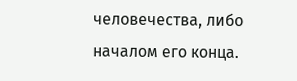человечества, либо началом его конца.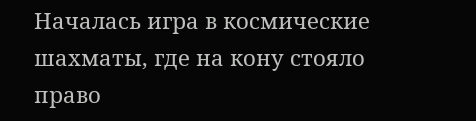Началась игра в космические шахматы, где на кону стояло право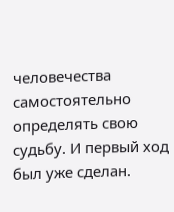человечества самостоятельно определять свою судьбу. И первый ход был уже сделан.